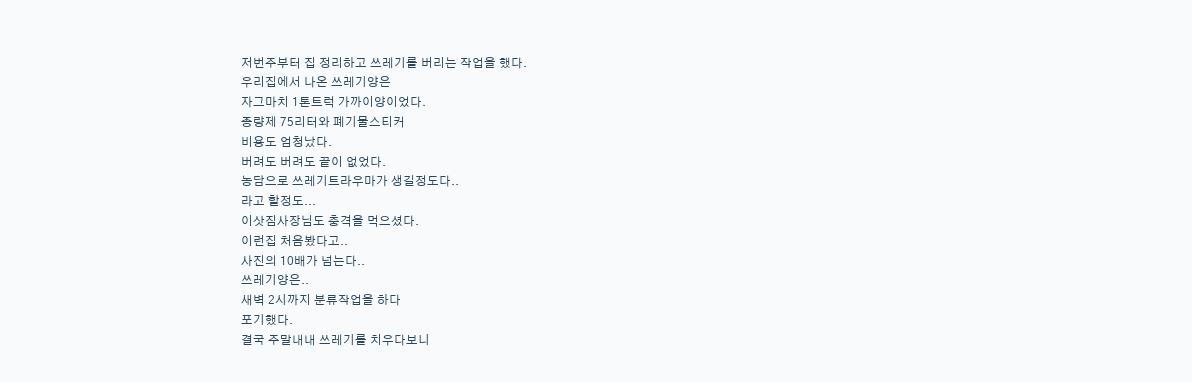저번주부터 집 정리하고 쓰레기를 버리는 작업을 했다.
우리집에서 나온 쓰레기양은
자그마치 1톤트럭 가까이양이었다.
종량제 75리터와 폐기물스티커
비용도 엄청났다.
버려도 버려도 끝이 없었다.
농담으로 쓰레기트라우마가 생길정도다..
라고 할정도...
이삿짐사장님도 충격을 먹으셨다.
이런집 처음봤다고..
사진의 10배가 넘는다..
쓰레기양은..
새벽 2시까지 분류작업을 하다
포기했다.
결국 주말내내 쓰레기를 치우다보니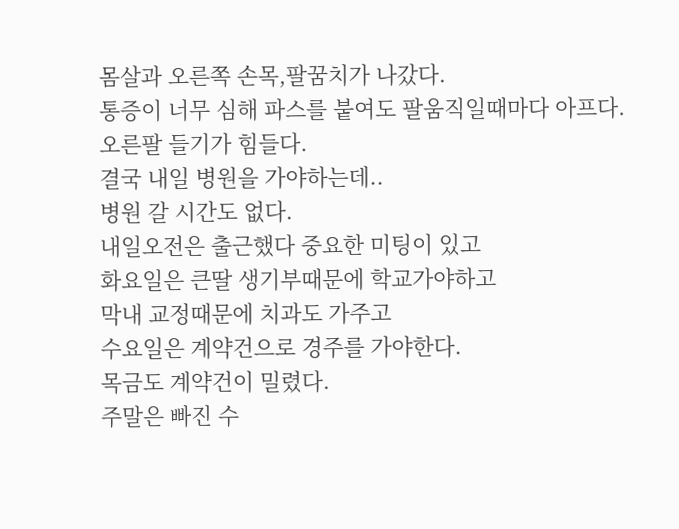몸살과 오른쪽 손목,팔꿈치가 나갔다.
통증이 너무 심해 파스를 붙여도 팔움직일때마다 아프다.
오른팔 들기가 힘들다.
결국 내일 병원을 가야하는데..
병원 갈 시간도 없다.
내일오전은 출근했다 중요한 미팅이 있고
화요일은 큰딸 생기부때문에 학교가야하고
막내 교정때문에 치과도 가주고
수요일은 계약건으로 경주를 가야한다.
목금도 계약건이 밀렸다.
주말은 빠진 수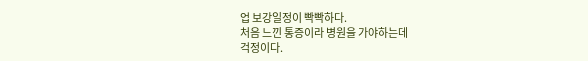업 보강일정이 빡빡하다.
처음 느낀 통증이라 병원을 가야하는데
걱정이다.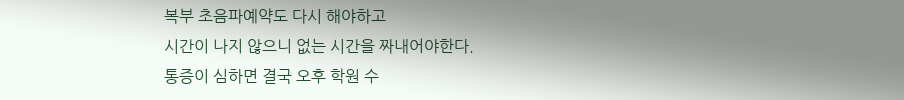복부 초음파예약도 다시 해야하고
시간이 나지 않으니 없는 시간을 짜내어야한다.
통증이 심하면 결국 오후 학원 수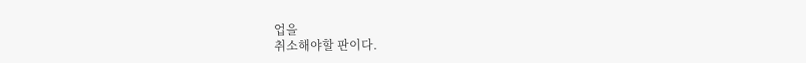업을
취소해야할 판이다.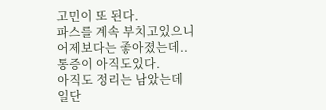고민이 또 된다.
파스를 계속 부치고있으니
어제보다는 좋아졌는데..
통증이 아직도있다.
아직도 정리는 남았는데
일단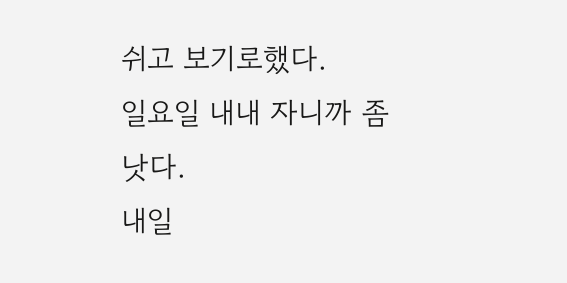쉬고 보기로했다.
일요일 내내 자니까 좀 낫다.
내일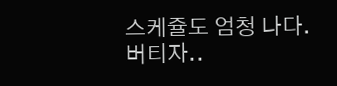스케쥴도 엄청 나다.
버티자..